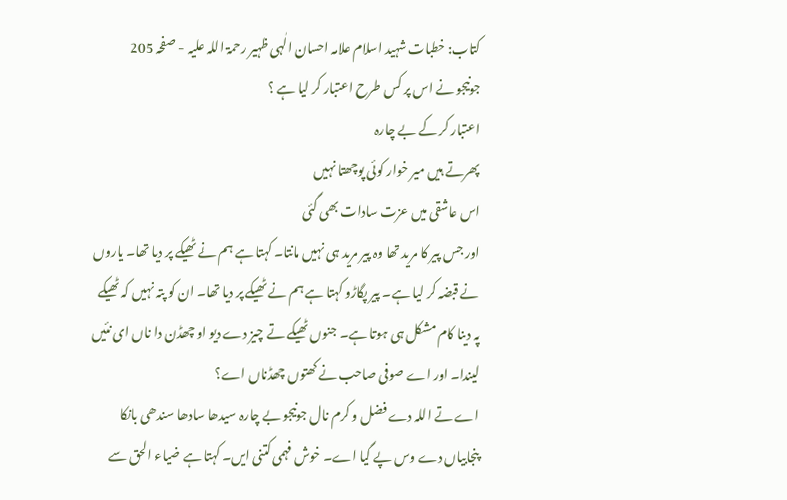کتاب: خطبات شہید اسلام علامہ احسان الٰہی ظہیر رحمۃ اللہ علیہ - صفحہ 205
جونیجو نے اس پر کس طرح اعتبار کر لیا ہے ؟
اعتبار کر کے بے چارہ
پھرتے ہیں میر خوار کوئی پوچھتا نہیں
اس عاشقی میں عزت سادات بھی گئی
اور جس پیر کا مرید تھا وہ پیر مرید ہی نہیں مانتا۔ کہتا ہے ہم نے ٹھیکے پر دیا تھا۔ یاروں نے قبضہ کر لیا ہے۔ پیر پگاڑو کہتا ہے ہم نے ٹھیکے پر دیا تھا۔ ان کو پتہ نہیں کہ ٹھیکے پہ دینا کام مشکل ہی ہوتا ہے۔ جنوں ٹھیکے تے چیز دے دیو او چھڈن دا ناں ای نئیں لیندا۔ اور اے صوفی صاحب نے کھتوں چھڈناں اے؟
اے تے اللہ دے فضل و کرم نال جونیجو بے چارہ سیدھا سادھا سندھی بانکا پنجابیاں دے وس پے گیا اے۔ خوش فہمی کتنی ایں۔ کہتا ہے ضیاء الحق سے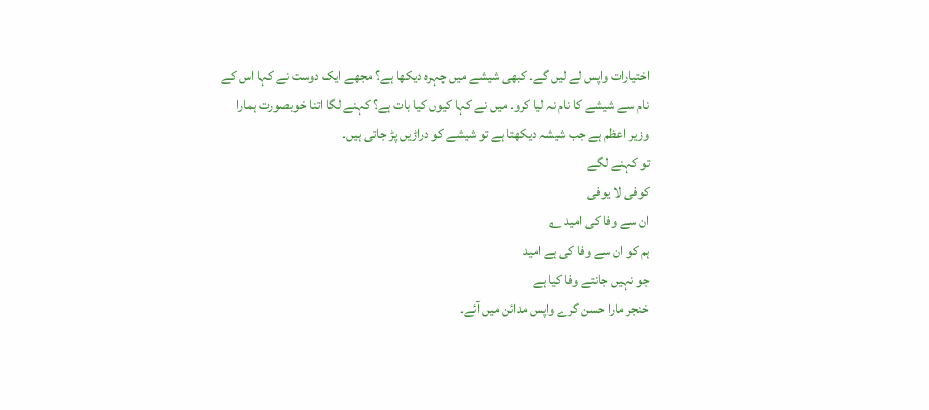اختیارات واپس لے لیں گے۔ کبھی شیشے میں چہرہ دیکھا ہے؟ مجھے ایک دوست نے کہا اس کے نام سے شیشے کا نام نہ لیا کرو۔ میں نے کہا کیوں کیا بات ہے؟ کہنے لگا اتنا خوبصورت ہمارا وزیر اعظم ہے جب شیشہ دیکھتا ہے تو شیشے کو دراڑیں پڑ جاتی ہیں۔
تو کہنے لگے
کوفی لا یوفی
ان سے وفا کی امید ؎
ہم کو ان سے وفا کی ہے امید
جو نہیں جانتے وفا کیا ہے
خنجر مارا حسن گرے واپس مدائن میں آئے۔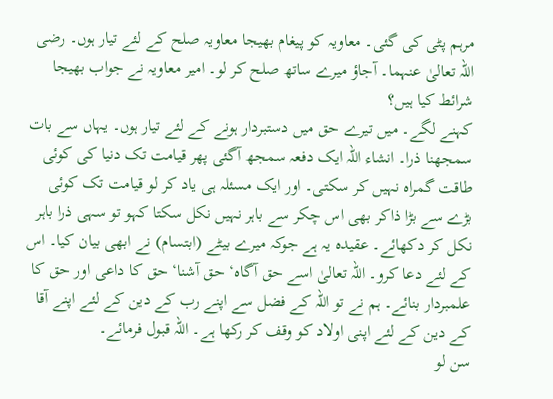مرہم پٹی کی گئی۔ معاویہ کو پیغام بھیجا معاویہ صلح کے لئے تیار ہوں۔ رضی اللہ تعالیٰ عنہما۔ آجاؤ میرے ساتھ صلح کر لو۔ امیر معاویہ نے جواب بھیجا شرائط کیا ہیں؟
کہنے لگے۔ میں تیرے حق میں دستبردار ہونے کے لئے تیار ہوں۔ یہاں سے بات سمجھنا ذرا۔ انشاء اللہ ایک دفعہ سمجھ آگئی پھر قیامت تک دنیا کی کوئی طاقت گمراہ نہیں کر سکتی۔ اور ایک مسئلہ ہی یاد کر لو قیامت تک کوئی بڑے سے بڑا ذاکر بھی اس چکر سے باہر نہیں نکل سکتا کہو تو سہی ذرا باہر نکل کر دکھائے۔ عقیدہ یہ ہے جوکہ میرے بیٹے (ابتسام) نے ابھی بیان کیا۔ اس کے لئے دعا کرو۔ اللہ تعالیٰ اسے حق آگاہ‘ حق آشنا‘ حق کا داعی اور حق کا علمبردار بنائے۔ ہم نے تو اللہ کے فضل سے اپنے رب کے دین کے لئے اپنے آقا کے دین کے لئے اپنی اولاد کو وقف کر رکھا ہے۔ اللہ قبول فرمائے۔
سن لو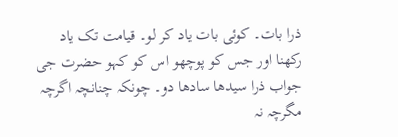ذرا بات۔ کوئی بات یاد کر لو۔ قیامت تک یاد رکھنا اور جس کو پوچھو اس کو کہو حضرت جی جواب ذرا سیدھا سادھا دو۔ چونکہ چنانچہ اگرچہ مگرچہ نہ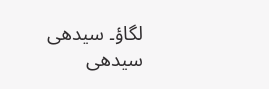لگاؤ۔ سیدھی سیدھی